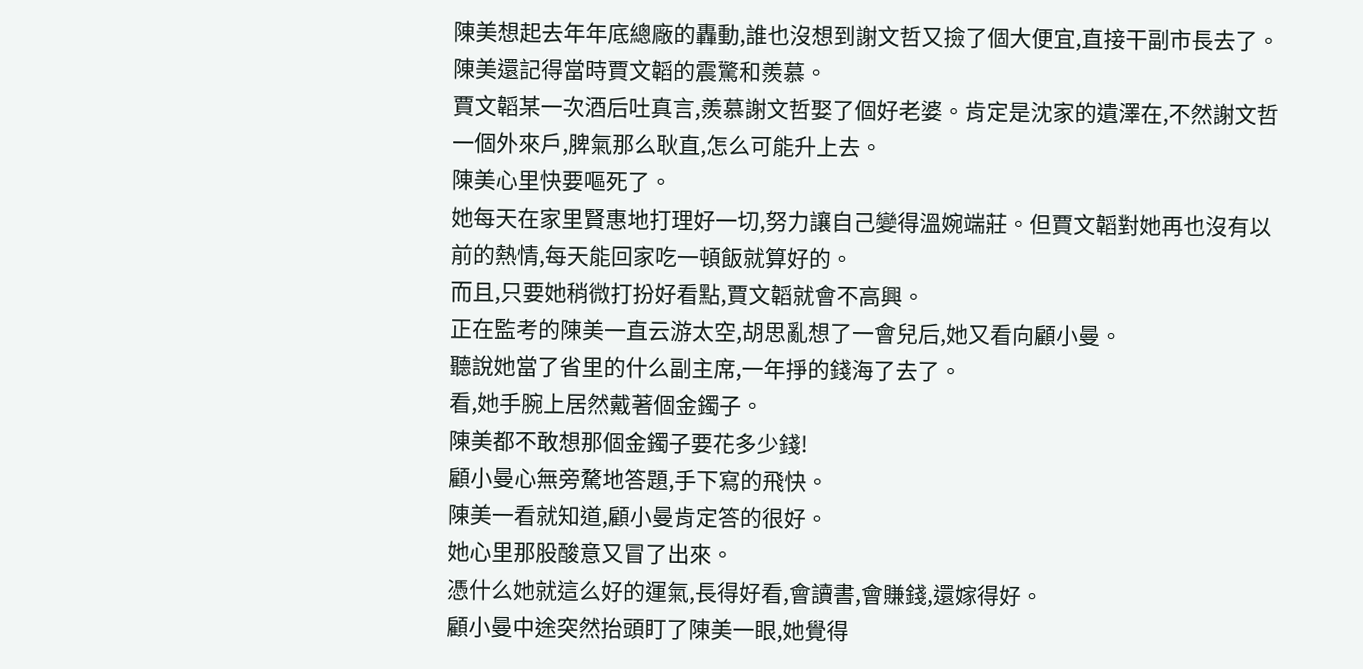陳美想起去年年底總廠的轟動,誰也沒想到謝文哲又撿了個大便宜,直接干副市長去了。
陳美還記得當時賈文韜的震驚和羨慕。
賈文韜某一次酒后吐真言,羨慕謝文哲娶了個好老婆。肯定是沈家的遺澤在,不然謝文哲一個外來戶,脾氣那么耿直,怎么可能升上去。
陳美心里快要嘔死了。
她每天在家里賢惠地打理好一切,努力讓自己變得溫婉端莊。但賈文韜對她再也沒有以前的熱情,每天能回家吃一頓飯就算好的。
而且,只要她稍微打扮好看點,賈文韜就會不高興。
正在監考的陳美一直云游太空,胡思亂想了一會兒后,她又看向顧小曼。
聽說她當了省里的什么副主席,一年掙的錢海了去了。
看,她手腕上居然戴著個金鐲子。
陳美都不敢想那個金鐲子要花多少錢!
顧小曼心無旁騖地答題,手下寫的飛快。
陳美一看就知道,顧小曼肯定答的很好。
她心里那股酸意又冒了出來。
憑什么她就這么好的運氣,長得好看,會讀書,會賺錢,還嫁得好。
顧小曼中途突然抬頭盯了陳美一眼,她覺得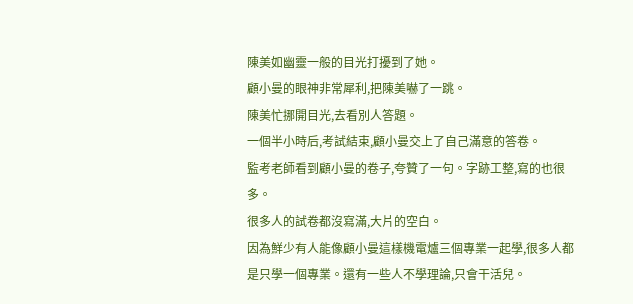陳美如幽靈一般的目光打擾到了她。
顧小曼的眼神非常犀利,把陳美嚇了一跳。
陳美忙挪開目光,去看別人答題。
一個半小時后,考試結束,顧小曼交上了自己滿意的答卷。
監考老師看到顧小曼的卷子,夸贊了一句。字跡工整,寫的也很多。
很多人的試卷都沒寫滿,大片的空白。
因為鮮少有人能像顧小曼這樣機電爐三個專業一起學,很多人都是只學一個專業。還有一些人不學理論,只會干活兒。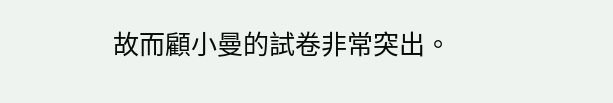故而顧小曼的試卷非常突出。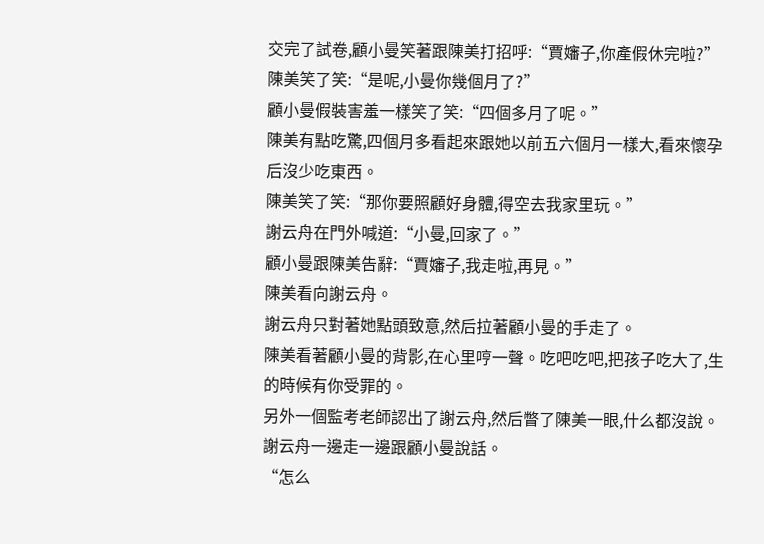交完了試卷,顧小曼笑著跟陳美打招呼:“賈嬸子,你產假休完啦?”
陳美笑了笑:“是呢,小曼你幾個月了?”
顧小曼假裝害羞一樣笑了笑:“四個多月了呢。”
陳美有點吃驚,四個月多看起來跟她以前五六個月一樣大,看來懷孕后沒少吃東西。
陳美笑了笑:“那你要照顧好身體,得空去我家里玩。”
謝云舟在門外喊道:“小曼,回家了。”
顧小曼跟陳美告辭:“賈嬸子,我走啦,再見。”
陳美看向謝云舟。
謝云舟只對著她點頭致意,然后拉著顧小曼的手走了。
陳美看著顧小曼的背影,在心里哼一聲。吃吧吃吧,把孩子吃大了,生的時候有你受罪的。
另外一個監考老師認出了謝云舟,然后瞥了陳美一眼,什么都沒說。
謝云舟一邊走一邊跟顧小曼說話。
“怎么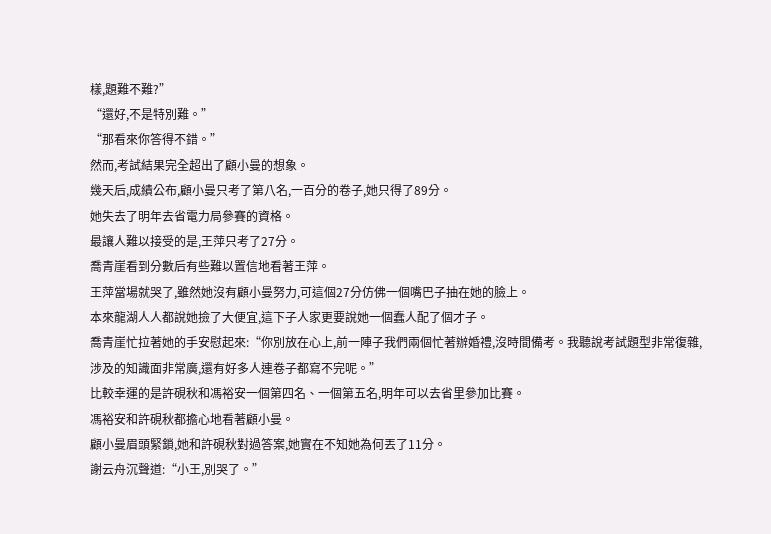樣,題難不難?”
“還好,不是特別難。”
“那看來你答得不錯。”
然而,考試結果完全超出了顧小曼的想象。
幾天后,成績公布,顧小曼只考了第八名,一百分的卷子,她只得了89分。
她失去了明年去省電力局參賽的資格。
最讓人難以接受的是,王萍只考了27分。
喬青崖看到分數后有些難以置信地看著王萍。
王萍當場就哭了,雖然她沒有顧小曼努力,可這個27分仿佛一個嘴巴子抽在她的臉上。
本來龍湖人人都說她撿了大便宜,這下子人家更要說她一個蠢人配了個才子。
喬青崖忙拉著她的手安慰起來:“你別放在心上,前一陣子我們兩個忙著辦婚禮,沒時間備考。我聽說考試題型非常復雜,涉及的知識面非常廣,還有好多人連卷子都寫不完呢。”
比較幸運的是許硯秋和馮裕安一個第四名、一個第五名,明年可以去省里參加比賽。
馮裕安和許硯秋都擔心地看著顧小曼。
顧小曼眉頭緊鎖,她和許硯秋對過答案,她實在不知她為何丟了11分。
謝云舟沉聲道:“小王,別哭了。”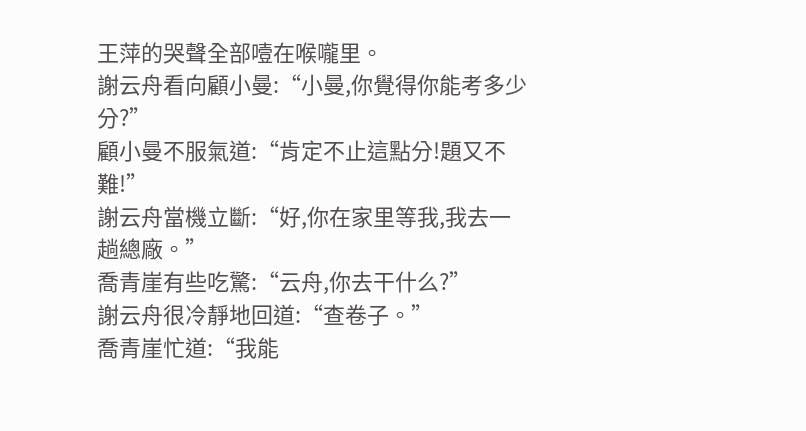王萍的哭聲全部噎在喉嚨里。
謝云舟看向顧小曼:“小曼,你覺得你能考多少分?”
顧小曼不服氣道:“肯定不止這點分!題又不難!”
謝云舟當機立斷:“好,你在家里等我,我去一趟總廠。”
喬青崖有些吃驚:“云舟,你去干什么?”
謝云舟很冷靜地回道:“查卷子。”
喬青崖忙道:“我能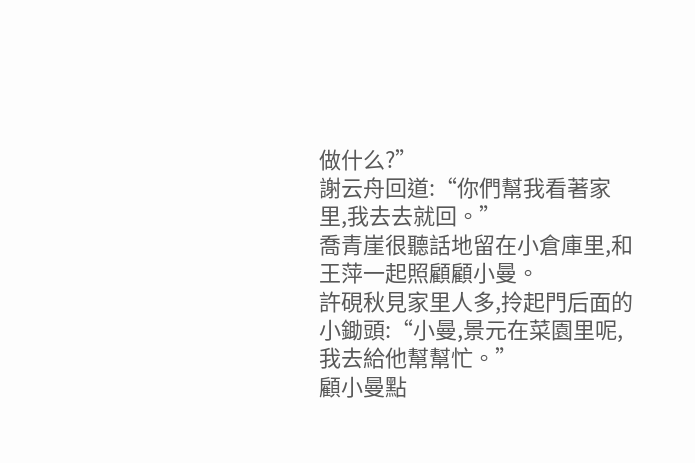做什么?”
謝云舟回道:“你們幫我看著家里,我去去就回。”
喬青崖很聽話地留在小倉庫里,和王萍一起照顧顧小曼。
許硯秋見家里人多,拎起門后面的小鋤頭:“小曼,景元在菜園里呢,我去給他幫幫忙。”
顧小曼點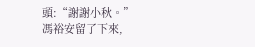頭:“謝謝小秋。”
馮裕安留了下來,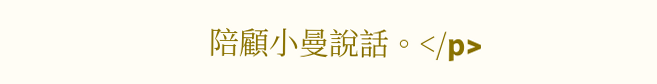陪顧小曼說話。</p>